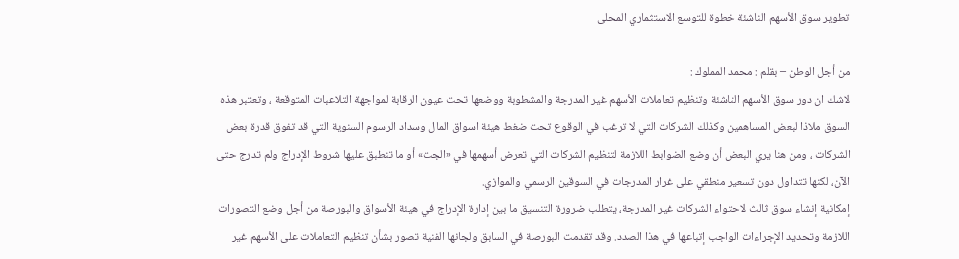تطوير سوق الأسهم الناشئة خطوة للتوسع الاستثماري المحلى

من أجل الوطن – بقلم : محمد المملوك :
لاشك ان دور سوق الأسهم الناشئة وتنظيم تعاملات الأسهم غير المدرجة والمشطوبة ووضعها تحت عيون الرقابة لمواجهة التلاعبات المتوقعة ، وتعتبر هذه السوق ملاذا لبعض المساهمين وكذلك الشركات التي لا ترغب في الوقوع تحت ضغط هيئة اسواق المال وسداد الرسوم السنوية التي قد تفوق قدرة بعض الشركات ، ومن هنا يري البعض أن وضع الضوابط اللازمة لتنظيم الشركات التي تعرض أسهمها في «الجت» أو ما تنطبق عليها شروط الإدراج ولم تدرج حتى الآن، لكنها تتداول دون تسعير منطقي على غرار المدرجات في السوقين الرسمي والموازي.
إمكانية إنشاء سوق ثالث لاحتواء الشركات غير المدرجة، يتطلب ضرورة التنسيق ما بين إدارة الإدراج في هيئة الأسواق والبورصة من أجل وضع التصورات اللازمة وتحديد الإجراءات الواجب إتباعها في هذا الصدد. وقد تقدمت البورصة في السابق ولجانها الفنية تصور بشأن تنظيم التعاملات على الأسهم غير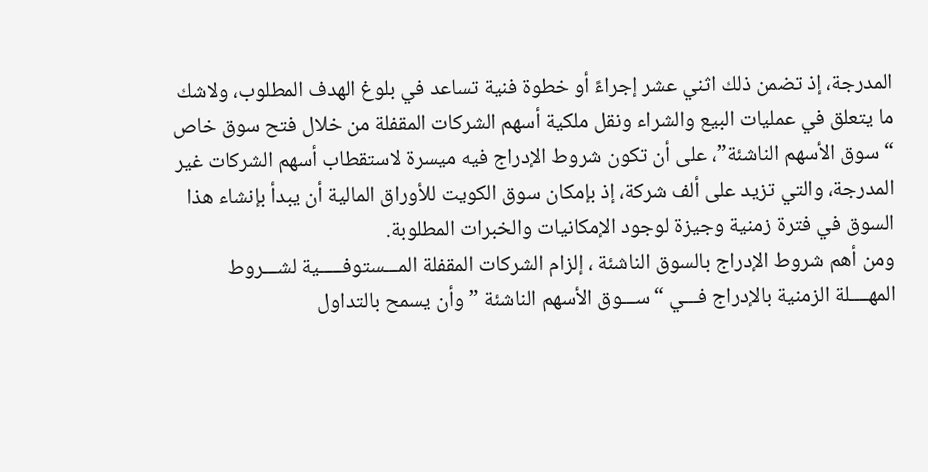المدرجة، إذ تضمن ذلك اثني عشر إجراءً أو خطوة فنية تساعد في بلوغ الهدف المطلوب، ولاشك ما يتعلق في عمليات البيع والشراء ونقل ملكية أسهم الشركات المقفلة من خلال فتح سوق خاص “سوق الأسهم الناشئة”، على أن تكون شروط الإدراج فيه ميسرة لاستقطاب أسهم الشركات غير المدرجة، والتي تزيد على ألف شركة، إذ بإمكان سوق الكويت للأوراق المالية أن يبدأ بإنشاء هذا السوق في فترة زمنية وجيزة لوجود الإمكانيات والخبرات المطلوبة.
ومن أهم شروط الإدراج بالسوق الناشئة ، إلزام الشركات المقفلة المـــستوفـــــية لشـــروط المهــــلة الزمنية بالإدراج فـــي “ســـوق الأسهم الناشئة ” وأن يسمح بالتداول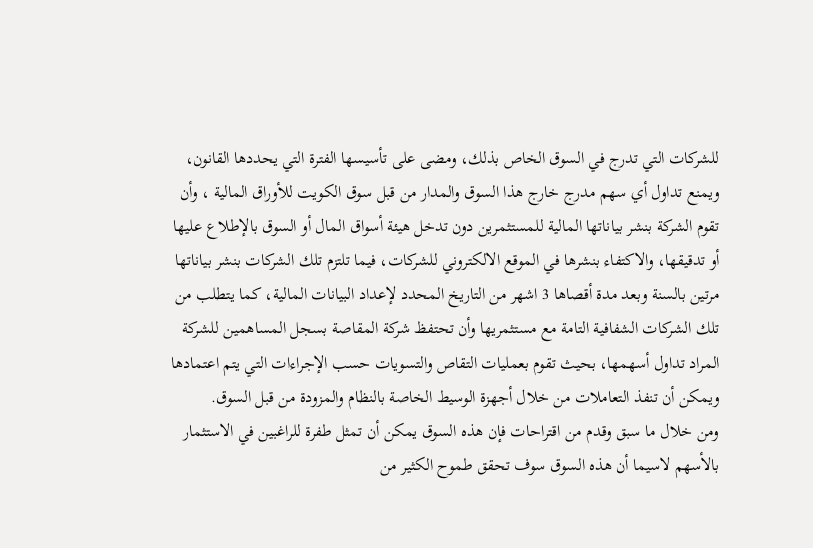للشركات التي تدرج في السوق الخاص بذلك، ومضى على تأسيسها الفترة التي يحددها القانون، ويمنع تداول أي سهم مدرج خارج هذا السوق والمدار من قبل سوق الكويت للأوراق المالية ، وأن تقوم الشركة بنشر بياناتها المالية للمستثمرين دون تدخل هيئة أسواق المال أو السوق بالإطلاع عليها أو تدقيقها، والاكتفاء بنشرها في الموقع الالكتروني للشركات، فيما تلتزم تلك الشركات بنشر بياناتها مرتين بالسنة وبعد مدة أقصاها 3 اشهر من التاريخ المحدد لإعداد البيانات المالية، كما يتطلب من تلك الشركات الشفافية التامة مع مستثمريها وأن تحتفظ شركة المقاصة بسجل المساهمين للشركة المراد تداول أسهمها، بحيث تقوم بعمليات التقاص والتسويات حسب الإجراءات التي يتم اعتمادها ويمكن أن تنفذ التعاملات من خلال أجهزة الوسيط الخاصة بالنظام والمزودة من قبل السوق.
ومن خلال ما سبق وقدم من اقتراحات فإن هذه السوق يمكن أن تمثل طفرة للراغبين في الاستثمار بالأسهم لاسيما أن هذه السوق سوف تحقق طموح الكثير من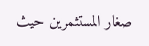صغار المستثمرين حيث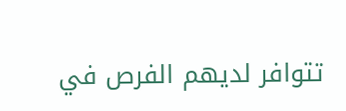تتوافر لديهم الفرص في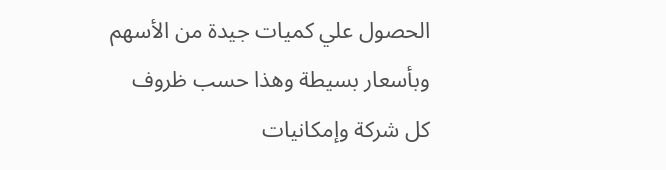الحصول علي كميات جيدة من الأسهم وبأسعار بسيطة وهذا حسب ظروف كل شركة وإمكانيات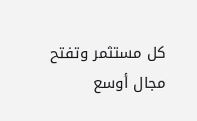كل مستثمر وتفتح مجال أوسع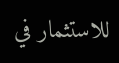للاستثمار في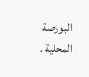البورصة المحلية .